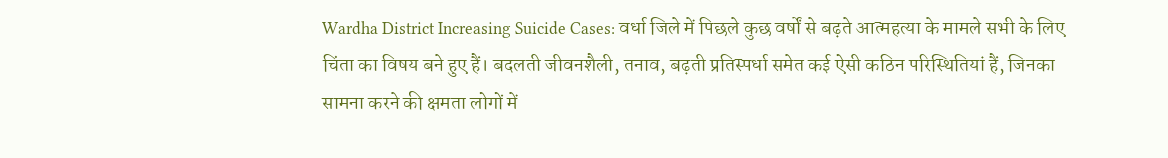Wardha District Increasing Suicide Cases: वर्धा जिले में पिछले कुछ वर्षों से बढ़ते आत्महत्या के मामले सभी के लिए चिंता का विषय बने हुए हैं। बदलती जीवनशैली, तनाव, बढ़ती प्रतिस्पर्धा समेत कई ऐसी कठिन परिस्थितियां हैं, जिनका सामना करने की क्षमता लोगों में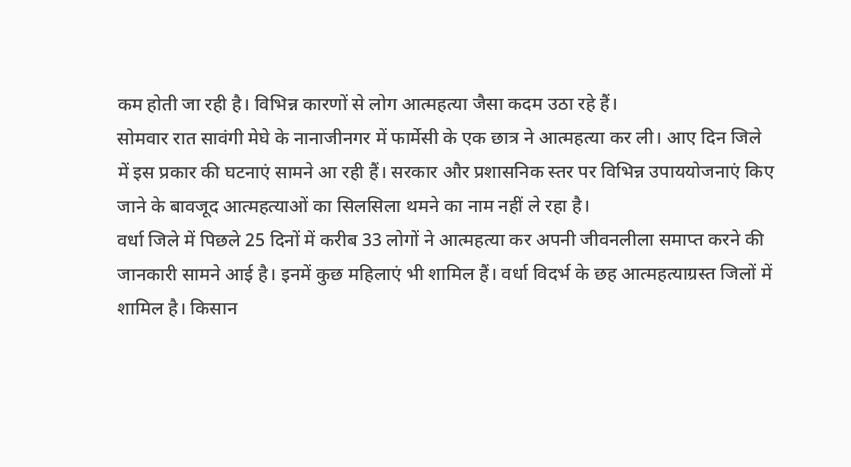कम होती जा रही है। विभिन्न कारणों से लोग आत्महत्या जैसा कदम उठा रहे हैं।
सोमवार रात सावंगी मेघे के नानाजीनगर में फार्मेसी के एक छात्र ने आत्महत्या कर ली। आए दिन जिले में इस प्रकार की घटनाएं सामने आ रही हैं। सरकार और प्रशासनिक स्तर पर विभिन्न उपाययोजनाएं किए जाने के बावजूद आत्महत्याओं का सिलसिला थमने का नाम नहीं ले रहा है।
वर्धा जिले में पिछले 25 दिनों में करीब 33 लोगों ने आत्महत्या कर अपनी जीवनलीला समाप्त करने की जानकारी सामने आई है। इनमें कुछ महिलाएं भी शामिल हैं। वर्धा विदर्भ के छह आत्महत्याग्रस्त जिलों में शामिल है। किसान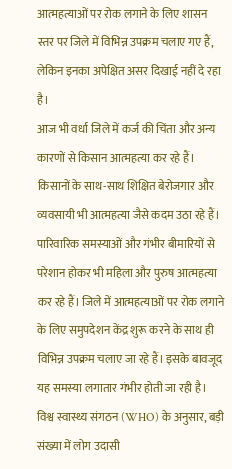आत्महत्याओं पर रोक लगाने के लिए शासन स्तर पर जिले में विभिन्न उपक्रम चलाए गए हैं, लेकिन इनका अपेक्षित असर दिखाई नहीं दे रहा है।
आज भी वर्धा जिले में कर्ज की चिंता और अन्य कारणों से किसान आत्महत्या कर रहे हैं। किसानों के साथ-साथ शिक्षित बेरोजगार और व्यवसायी भी आत्महत्या जैसे कदम उठा रहे हैं। पारिवारिक समस्याओं और गंभीर बीमारियों से परेशान होकर भी महिला और पुरुष आत्महत्या कर रहे हैं। जिले में आत्महत्याओं पर रोक लगाने के लिए समुपदेशन केंद्र शुरू करने के साथ ही विभिन्न उपक्रम चलाए जा रहे हैं। इसके बावजूद यह समस्या लगातार गंभीर होती जा रही है।
विश्व स्वास्थ्य संगठन (WHO) के अनुसार, बड़ी संख्या में लोग उदासी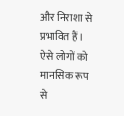और निराशा से प्रभावित हैं। ऐसे लोगों को मानसिक रूप से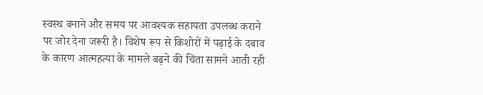स्वस्थ बनाने और समय पर आवश्यक सहायता उपलब्ध कराने पर जोर देना जरूरी है। विशेष रूप से किशोरों में पढ़ाई के दबाव के कारण आत्महत्या के मामले बढ़ने की चिंता सामने आती रही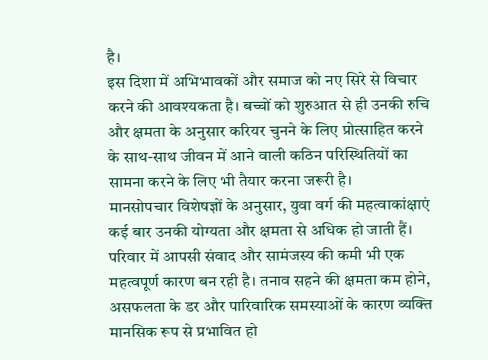है।
इस दिशा में अभिभावकों और समाज को नए सिरे से विचार करने की आवश्यकता है। बच्चों को शुरुआत से ही उनकी रुचि और क्षमता के अनुसार करियर चुनने के लिए प्रोत्साहित करने के साथ-साथ जीवन में आने वाली कठिन परिस्थितियों का सामना करने के लिए भी तैयार करना जरूरी है।
मानसोपचार विशेषज्ञों के अनुसार, युवा वर्ग की महत्वाकांक्षाएं कई बार उनकी योग्यता और क्षमता से अधिक हो जाती हैं। परिवार में आपसी संवाद और सामंजस्य की कमी भी एक महत्वपूर्ण कारण बन रही है। तनाव सहने की क्षमता कम होने, असफलता के डर और पारिवारिक समस्याओं के कारण व्यक्ति मानसिक रूप से प्रभावित हो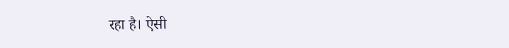रहा है। ऐसी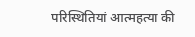परिस्थितियां आत्महत्या की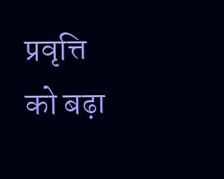प्रवृत्ति को बढ़ा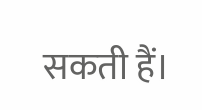सकती हैं।